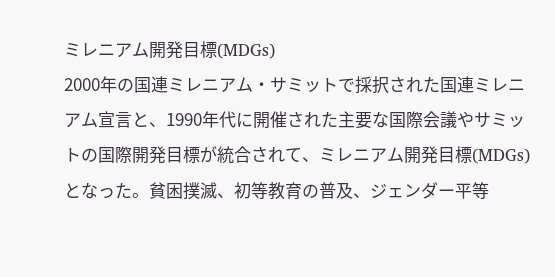ミレニアム開発目標(MDGs)
2000年の国連ミレニアム・サミットで採択された国連ミレニアム宣言と、1990年代に開催された主要な国際会議やサミットの国際開発目標が統合されて、ミレニアム開発目標(MDGs)となった。貧困撲滅、初等教育の普及、ジェンダー平等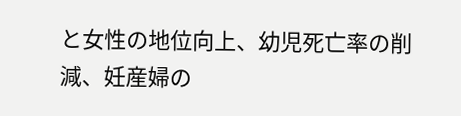と女性の地位向上、幼児死亡率の削減、妊産婦の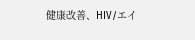健康改善、HIV/エイ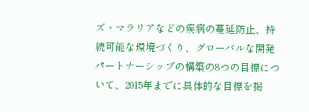ズ・マラリアなどの疾病の蔓延防止、持続可能な環境づくり、グローバルな開発パートナーシップの構築の8つの目標について、2015年までに具体的な目標を掲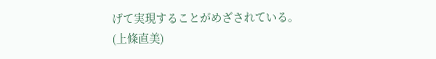げて実現することがめざされている。
(上條直美)